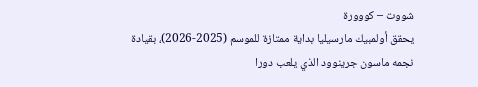شووت – كووورة
يحقق أولمبيك مارسيليا بداية ممتازة للموسم (2025-2026)، بقيادة نجمه ماسون جرينوود الذي يلعب دورا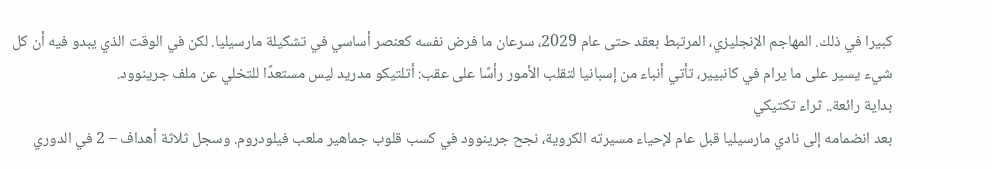كبيرا في ذلك. المهاجم الإنجليزي، المرتبط بعقد حتى عام 2029، سرعان ما فرض نفسه كعنصر أساسي في تشكيلة مارسيليا. لكن في الوقت الذي يبدو فيه أن كل شيء يسير على ما يرام في كانبيير، تأتي أنباء من إسبانيا لتقلب الأمور رأسًا على عقب: أتلتيكو مدريد ليس مستعدًا للتخلي عن ملف جرينوود.
بداية رائعة.. ثراء تكتيكي
بعد انضمامه إلى نادي مارسيليا قبل عام لإحياء مسيرته الكروية، نجح جرينوود في كسب قلوب جماهير ملعب فيلودروم. وسجل ثلاثة أهداف – 2 في الدوري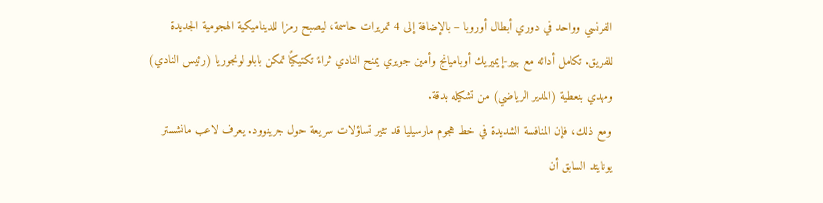الفرنسي وواحد في دوري أبطال أوروبا – بالإضافة إلى 4 تمريرات حاسمة، ليصبح رمزا للديناميكية الهجومية الجديدة للفريق. تكامل أدائه مع بيير-إيميريك أوباميانج وأمين جويري يمنح النادي ثراءً تكتيكيًا تمكن بابلو لونجوريا (رئيس النادي) ومهدي بنعطية (المدير الرياضي) من تشكيله بدقة.
ومع ذلك، فإن المنافسة الشديدة في خط هجوم مارسيليا قد تثير تساؤلات سريعة حول جرينوود. يعرف لاعب مانشستر يونايتد السابق أن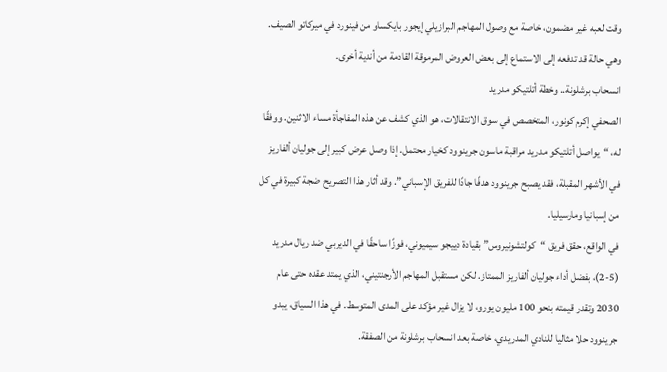وقت لعبه غير مضمون، خاصة مع وصول المهاجم البرازيلي إيجور بايكساو من فينورد في ميركاتو الصيف. وهي حالة قد تدفعه إلى الاستماع إلى بعض العروض المرموقة القادمة من أندية أخرى.
انسحاب برشلونة.. وخطة أتلتيكو مدريد
الصحفي إكرم كونور، المتخصص في سوق الانتقالات، هو الذي كشف عن هذه المفاجأة مساء الاثنين. ووفقًا له، “يواصل أتلتيكو مدريد مراقبة ماسون جرينوود كخيار محتمل. إذا وصل عرض كبير إلى جوليان ألفاريز في الأشهر المقبلة، فقد يصبح جرينوود هدفًا جادًا للفريق الإسباني”. وقد أثار هذا التصريح ضجة كبيرة في كل من إسبانيا ومارسيليا.
في الواقع، حقق فريق “كولتشونيروس” بقيادة دييجو سيميوني، فوزًا ساحقًا في الديربي ضد ريال مدريد (5-2)، بفضل أداء جوليان ألفاريز الممتاز. لكن مستقبل المهاجم الأرجنتيني، الذي يمتد عقده حتى عام 2030 وتقدر قيمته بنحو 100 مليون يورو، لا يزال غير مؤكد على المدى المتوسط. في هذا السياق، يبدو جرينوود حلا مثاليا للنادي المدريدي، خاصة بعد انسحاب برشلونة من الصفقة.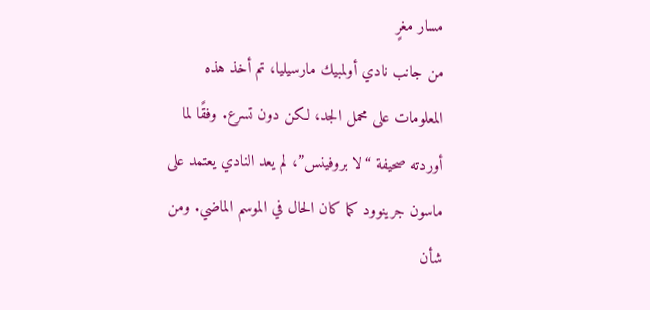مسار مغرٍ
من جانب نادي أولمبيك مارسيليا، تم أخذ هذه المعلومات على محمل الجد، لكن دون تسرع. وفقًا لما أوردته صحيفة “لا بروفينس”، لم يعد النادي يعتمد على ماسون جرينوود كما كان الحال في الموسم الماضي. ومن شأن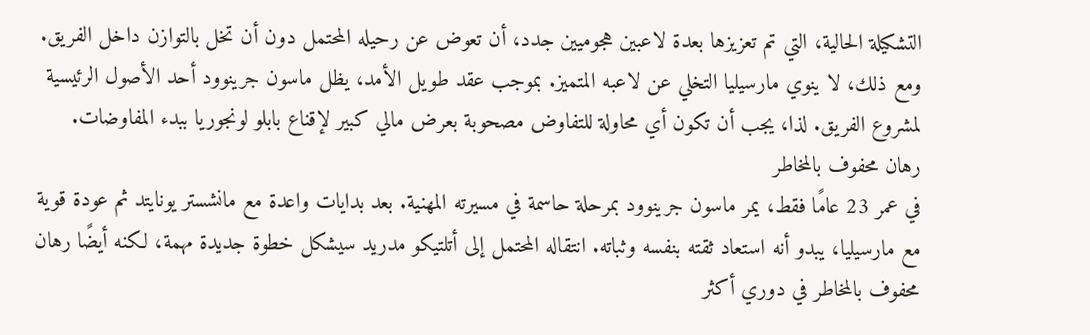التشكيلة الحالية، التي تم تعزيزها بعدة لاعبين هجوميين جدد، أن تعوض عن رحيله المحتمل دون أن تخل بالتوازن داخل الفريق.
ومع ذلك، لا ينوي مارسيليا التخلي عن لاعبه المتميز. بموجب عقد طويل الأمد، يظل ماسون جرينوود أحد الأصول الرئيسية لمشروع الفريق. لذا، يجب أن تكون أي محاولة للتفاوض مصحوبة بعرض مالي كبير لإقناع بابلو لونجوريا ببدء المفاوضات.
رهان محفوف بالمخاطر
في عمر 23 عامًا فقط، يمر ماسون جرينوود بمرحلة حاسمة في مسيرته المهنية. بعد بدايات واعدة مع مانشستر يونايتد ثم عودة قوية مع مارسيليا، يبدو أنه استعاد ثقته بنفسه وثباته. انتقاله المحتمل إلى أتلتيكو مدريد سيشكل خطوة جديدة مهمة، لكنه أيضًا رهان محفوف بالمخاطر في دوري أكثر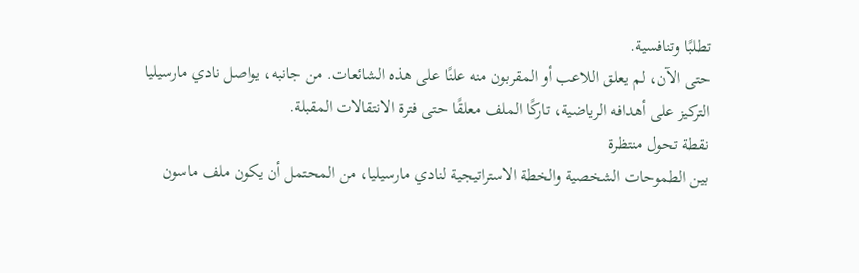تطلبًا وتنافسية.
حتى الآن، لم يعلق اللاعب أو المقربون منه علنًا على هذه الشائعات. من جانبه، يواصل نادي مارسيليا التركيز على أهدافه الرياضية، تاركًا الملف معلقًا حتى فترة الانتقالات المقبلة.
نقطة تحول منتظرة
بين الطموحات الشخصية والخطة الاستراتيجية لنادي مارسيليا، من المحتمل أن يكون ملف ماسون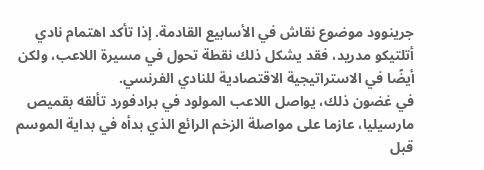جرينوود موضوع نقاش في الأسابيع القادمة. إذا تأكد اهتمام نادي أتلتيكو مدريد، فقد يشكل ذلك نقطة تحول في مسيرة اللاعب، ولكن أيضًا في الاستراتيجية الاقتصادية للنادي الفرنسي.
في غضون ذلك، يواصل اللاعب المولود في برادفورد تألقه بقميص مارسيليا، عازما على مواصلة الزخم الرائع الذي بدأه في بداية الموسم قبل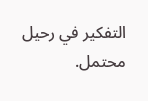التفكير في رحيل محتمل.